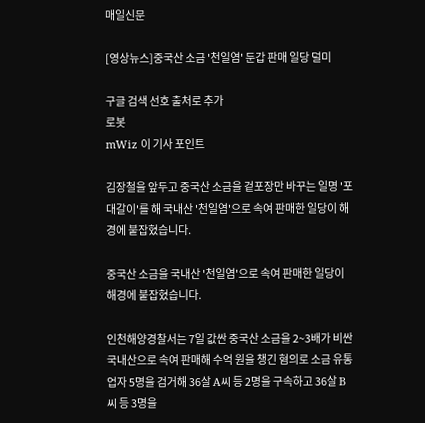매일신문

[영상뉴스]중국산 소금 '천일염' 둔갑 판매 일당 덜미

구글 검색 선호 출처로 추가
로봇
mWiz 이 기사 포인트

김장철을 앞두고 중국산 소금을 겉포장만 바꾸는 일명 '포대갈이'를 해 국내산 '천일염'으로 속여 판매한 일당이 해경에 붙잡혔습니다.

중국산 소금을 국내산 '천일염'으로 속여 판매한 일당이 해경에 붙잡혔습니다.

인천해양경찰서는 7일 값싼 중국산 소금을 2~3배가 비싼 국내산으로 속여 판매해 수억 원을 챙긴 혐의로 소금 유통업자 5명을 검거해 36살 A씨 등 2명을 구속하고 36살 B씨 등 3명을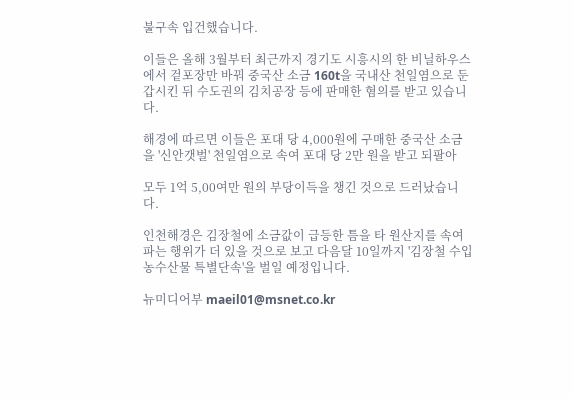불구속 입건했습니다.

이들은 올해 3월부터 최근까지 경기도 시흥시의 한 비닐하우스에서 겉포장만 바꿔 중국산 소금 160t을 국내산 천일염으로 둔갑시킨 뒤 수도권의 김치공장 등에 판매한 혐의를 받고 있습니다.

해경에 따르면 이들은 포대 당 4,000원에 구매한 중국산 소금을 '신안갯벌' 천일염으로 속여 포대 당 2만 원을 받고 되팔아

모두 1억 5,00여만 원의 부당이득을 챙긴 것으로 드러났습니다.

인천해경은 김장철에 소금값이 급등한 틈을 타 원산지를 속여 파는 행위가 더 있을 것으로 보고 다음달 10일까지 '김장철 수입농수산물 특별단속'을 벌일 예정입니다.

뉴미디어부 maeil01@msnet.co.kr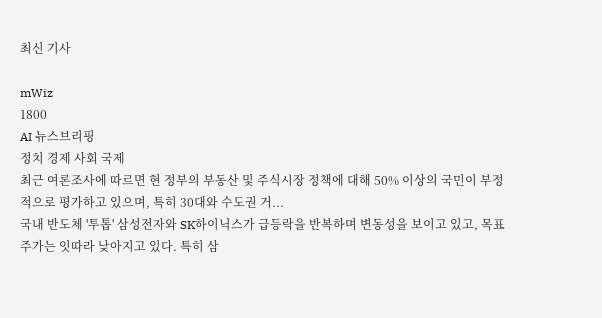최신 기사

mWiz
1800
AI 뉴스브리핑
정치 경제 사회 국제
최근 여론조사에 따르면 현 정부의 부동산 및 주식시장 정책에 대해 50% 이상의 국민이 부정적으로 평가하고 있으며, 특히 30대와 수도권 거...
국내 반도체 '투톱' 삼성전자와 SK하이닉스가 급등락을 반복하며 변동성을 보이고 있고, 목표주가는 잇따라 낮아지고 있다. 특히 삼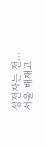성전자는 전...
서울 배재고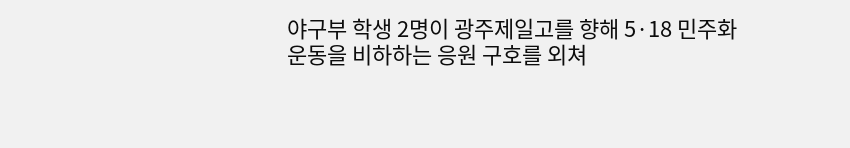야구부 학생 2명이 광주제일고를 향해 5·18 민주화운동을 비하하는 응원 구호를 외쳐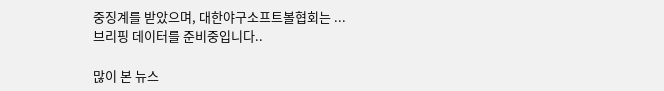중징계를 받았으며, 대한야구소프트볼협회는 ...
브리핑 데이터를 준비중입니다..

많이 본 뉴스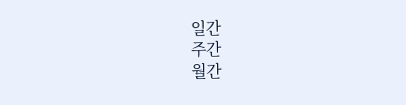일간
주간
월간